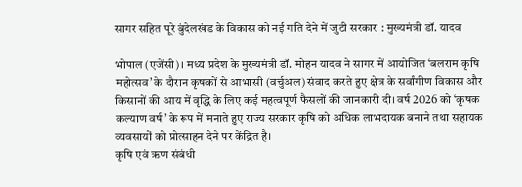सागर सहित पूरे बुंदेलखंड के विकास को नई गति देने में जुटी सरकार : मुख्यमंत्री डॉ. यादव

भोपाल (एजेंसी)। मध्य प्रदेश के मुख्यमंत्री डॉ. मोहन यादव ने सागर में आयोजित ‘बलराम कृषि महोत्सव’ के दौरान कृषकों से आभासी (वर्चुअल) संवाद करते हुए क्षेत्र के सर्वांगीण विकास और किसानों की आय में वृद्धि के लिए कई महत्वपूर्ण फैसलों की जानकारी दी। वर्ष 2026 को ‘कृषक कल्याण वर्ष’ के रूप में मनाते हुए राज्य सरकार कृषि को अधिक लाभदायक बनाने तथा सहायक व्यवसायों को प्रोत्साहन देने पर केंद्रित है।
कृषि एवं ऋण संबंधी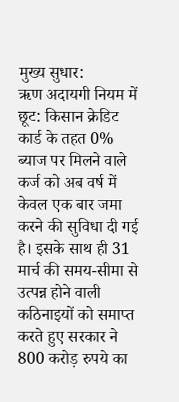मुख्य सुधार:
ऋण अदायगी नियम में छूट: किसान क्रेडिट कार्ड के तहत 0% ब्याज पर मिलने वाले कर्ज को अब वर्ष में केवल एक बार जमा करने की सुविधा दी गई है। इसके साथ ही 31 मार्च की समय-सीमा से उत्पन्न होने वाली कठिनाइयों को समाप्त करते हुए सरकार ने 800 करोड़ रुपये का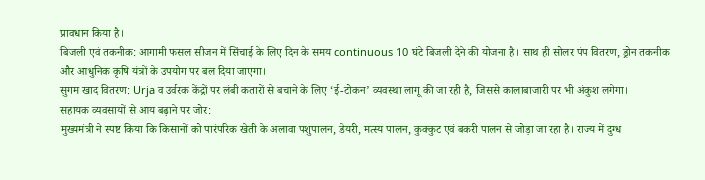प्रावधान किया है।
बिजली एवं तकनीक: आगामी फसल सीजन में सिंचाई के लिए दिन के समय continuous 10 घंटे बिजली देने की योजना है। साथ ही सोलर पंप वितरण, ड्रोन तकनीक और आधुनिक कृषि यंत्रों के उपयोग पर बल दिया जाएगा।
सुगम खाद वितरण: Urja व उर्वरक केंद्रों पर लंबी कतारों से बचाने के लिए ‘ई-टोकन’ व्यवस्था लागू की जा रही है, जिससे कालाबाजारी पर भी अंकुश लगेगा।
सहायक व्यवसायों से आय बढ़ाने पर जोर:
मुख्यमंत्री ने स्पष्ट किया कि किसानों को पारंपरिक खेती के अलावा पशुपालन, डेयरी, मत्स्य पालन, कुक्कुट एवं बकरी पालन से जोड़ा जा रहा है। राज्य में दुग्ध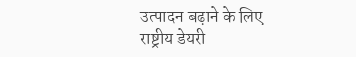उत्पादन बढ़ाने के लिए राष्ट्रीय डेयरी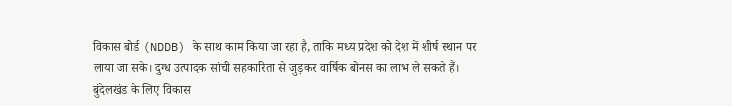विकास बोर्ड (NDDB) के साथ काम किया जा रहा है, ताकि मध्य प्रदेश को देश में शीर्ष स्थान पर लाया जा सके। दुग्ध उत्पादक सांची सहकारिता से जुड़कर वार्षिक बोनस का लाभ ले सकते हैं।
बुंदेलखंड के लिए विकास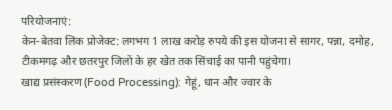परियोजनाएं:
केन-बेतवा लिंक प्रोजेक्ट: लगभग 1 लाख करोड़ रुपये की इस योजना से सागर, पन्ना, दमोह, टीकमगढ़ और छतरपुर जिलों के हर खेत तक सिंचाई का पानी पहुंचेगा।
खाद्य प्रसंस्करण (Food Processing): गेहूं, धान और ज्वार के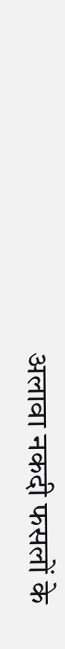अलावा नकदी फसलों के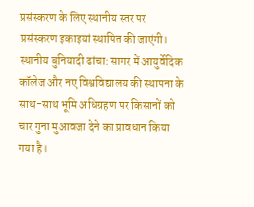प्रसंस्करण के लिए स्थानीय स्तर पर प्रसंस्करण इकाइयां स्थापित की जाएंगी।
स्थानीय बुनियादी ढांचा: सागर में आयुर्वेदिक कॉलेज और नए विश्वविद्यालय की स्थापना के साथ-साथ भूमि अधिग्रहण पर किसानों को चार गुना मुआवजा देने का प्रावधान किया गया है।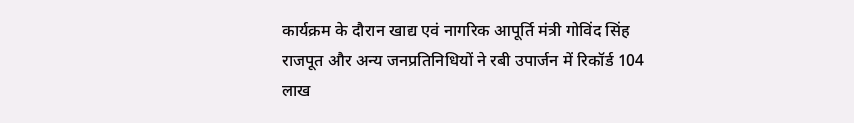कार्यक्रम के दौरान खाद्य एवं नागरिक आपूर्ति मंत्री गोविंद सिंह राजपूत और अन्य जनप्रतिनिधियों ने रबी उपार्जन में रिकॉर्ड 104 लाख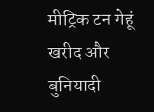मीट्रिक टन गेहूं खरीद और बुनियादी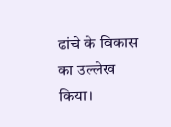ढांचे के विकास का उल्लेख किया।